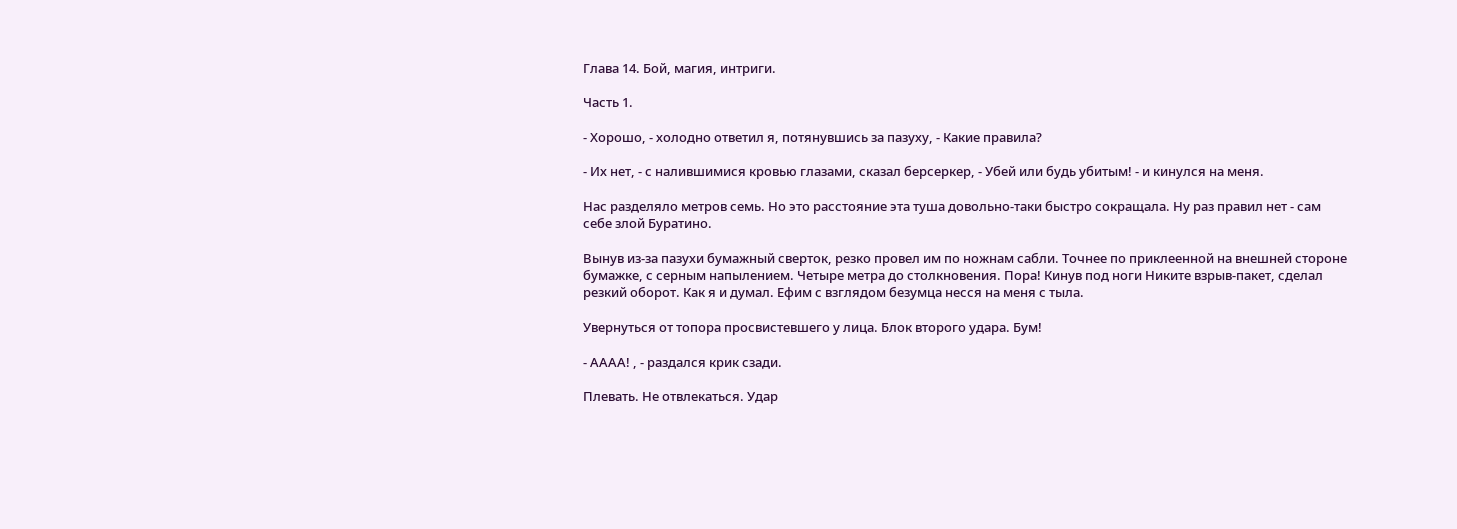Глава 14. Бой, магия, интриги.

Часть 1.

- Хорошо, - холодно ответил я, потянувшись за пазуху, - Какие правила?

- Их нет, - с налившимися кровью глазами, сказал берсеркер, - Убей или будь убитым! - и кинулся на меня.

Нас разделяло метров семь. Но это расстояние эта туша довольно-таки быстро сокращала. Ну раз правил нет - сам себе злой Буратино.

Вынув из-за пазухи бумажный сверток, резко провел им по ножнам сабли. Точнее по приклеенной на внешней стороне бумажке, с серным напылением. Четыре метра до столкновения. Пора! Кинув под ноги Никите взрыв-пакет, сделал резкий оборот. Как я и думал. Ефим с взглядом безумца несся на меня с тыла.

Увернуться от топора просвистевшего у лица. Блок второго удара. Бум!

- АААА! , - раздался крик сзади.

Плевать. Не отвлекаться. Удар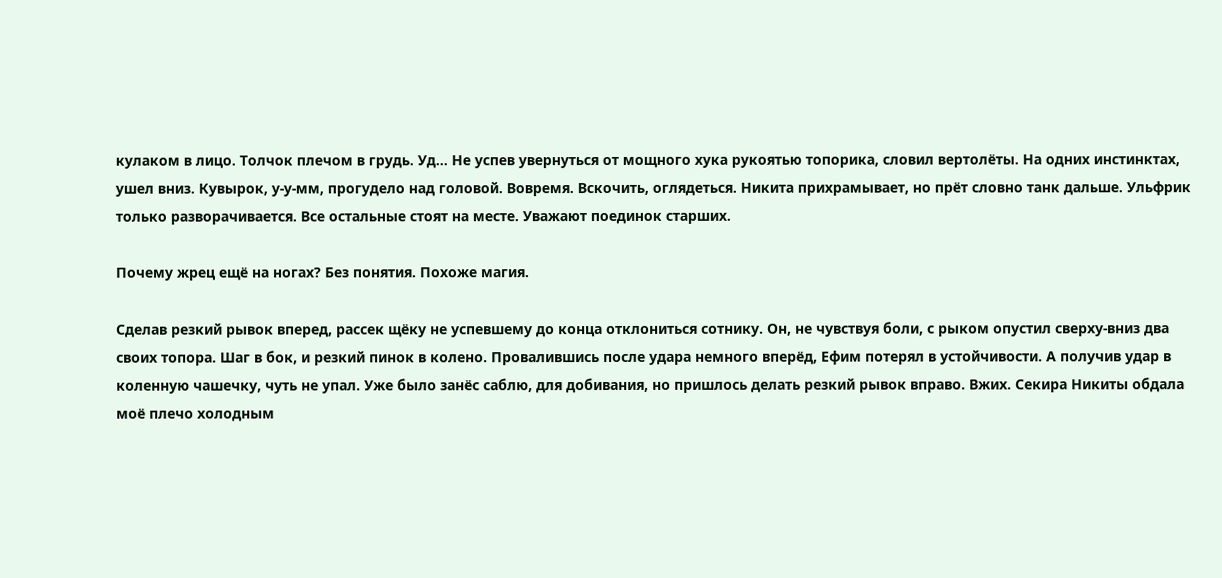кулаком в лицо. Толчок плечом в грудь. Уд... Не успев увернуться от мощного хука рукоятью топорика, словил вертолёты. На одних инстинктах, ушел вниз. Кувырок, у-у-мм, прогудело над головой. Вовремя. Вскочить, оглядеться. Никита прихрамывает, но прёт словно танк дальше. Ульфрик только разворачивается. Все остальные стоят на месте. Уважают поединок старших.

Почему жрец ещё на ногах? Без понятия. Похоже магия.

Сделав резкий рывок вперед, рассек щёку не успевшему до конца отклониться сотнику. Он, не чувствуя боли, с рыком опустил сверху-вниз два своих топора. Шаг в бок, и резкий пинок в колено. Провалившись после удара немного вперёд, Ефим потерял в устойчивости. А получив удар в коленную чашечку, чуть не упал. Уже было занёс саблю, для добивания, но пришлось делать резкий рывок вправо. Вжих. Секира Никиты обдала моё плечо холодным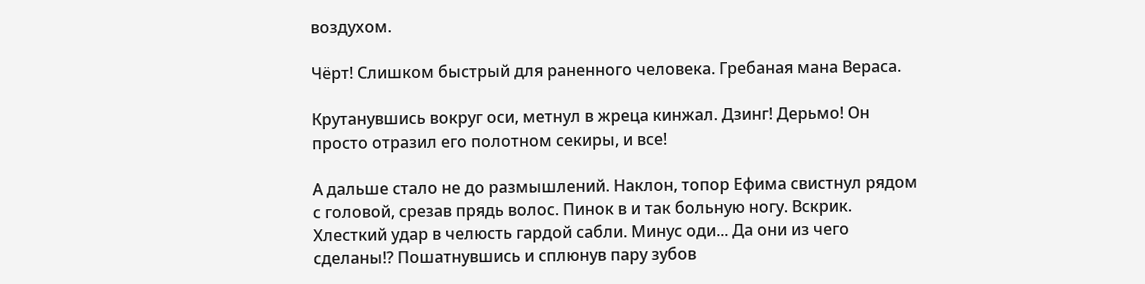воздухом.

Чёрт! Слишком быстрый для раненного человека. Гребаная мана Вераса.

Крутанувшись вокруг оси, метнул в жреца кинжал. Дзинг! Дерьмо! Он просто отразил его полотном секиры, и все!

А дальше стало не до размышлений. Наклон, топор Ефима свистнул рядом с головой, срезав прядь волос. Пинок в и так больную ногу. Вскрик. Хлесткий удар в челюсть гардой сабли. Минус оди... Да они из чего сделаны!? Пошатнувшись и сплюнув пару зубов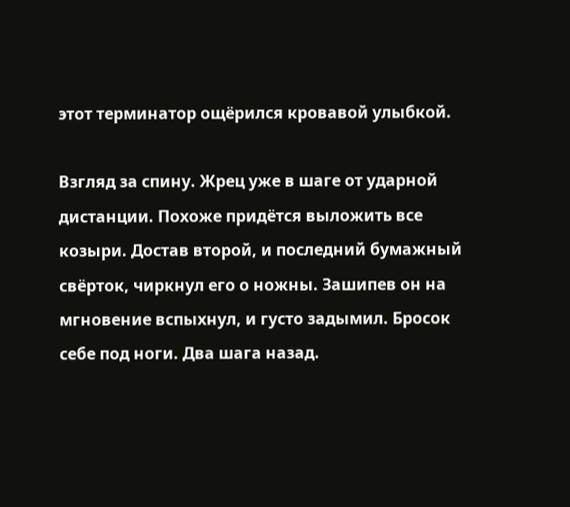этот терминатор ощёрился кровавой улыбкой.

Взгляд за спину. Жрец уже в шаге от ударной дистанции. Похоже придётся выложить все козыри. Достав второй, и последний бумажный свёрток, чиркнул его о ножны. Зашипев он на мгновение вспыхнул, и густо задымил. Бросок себе под ноги. Два шага назад.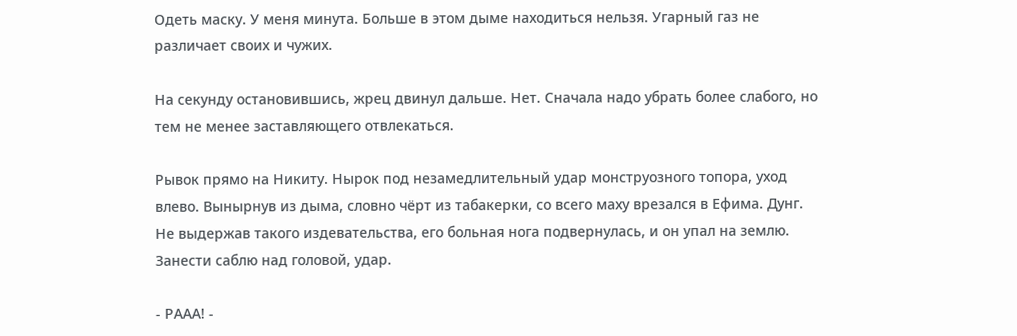Одеть маску. У меня минута. Больше в этом дыме находиться нельзя. Угарный газ не различает своих и чужих.

На секунду остановившись, жрец двинул дальше. Нет. Сначала надо убрать более слабого, но тем не менее заставляющего отвлекаться.

Рывок прямо на Никиту. Нырок под незамедлительный удар монструозного топора, уход влево. Вынырнув из дыма, словно чёрт из табакерки, со всего маху врезался в Ефима. Дунг. Не выдержав такого издевательства, его больная нога подвернулась, и он упал на землю. Занести саблю над головой, удар.

- РААА! -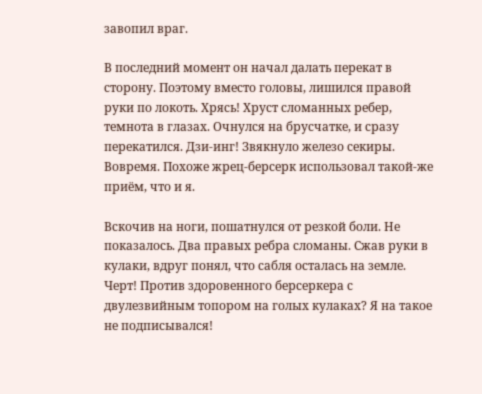завопил враг.

В последний момент он начал далать перекат в сторону. Поэтому вместо головы, лишился правой руки по локоть. Хрясь! Хруст сломанных ребер, темнота в глазах. Очнулся на брусчатке, и сразу перекатился. Дзи-инг! Звякнуло железо секиры. Вовремя. Похоже жрец-берсерк использовал такой-же приём, что и я.

Вскочив на ноги, пошатнулся от резкой боли. Не показалось. Два правых ребра сломаны. Сжав руки в кулаки, вдруг понял, что сабля осталась на земле. Черт! Против здоровенного берсеркера с двулезвийным топором на голых кулаках? Я на такое не подписывался!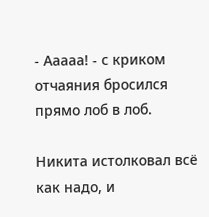- Ааааа! - с криком отчаяния бросился прямо лоб в лоб.

Никита истолковал всё как надо, и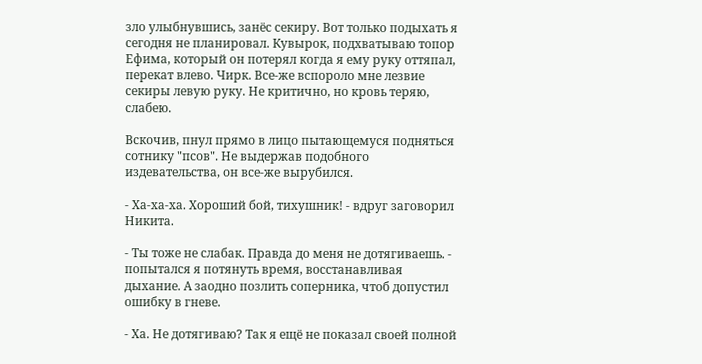зло улыбнувшись, занёс секиру. Вот только подыхать я сегодня не планировал. Кувырок, подхватываю топор Ефима, который он потерял когда я ему руку оттяпал, перекат влево. Чирк. Все-же вспороло мне лезвие секиры левую руку. Не критично, но кровь теряю, слабею.

Вскочив, пнул прямо в лицо пытающемуся подняться сотнику "псов". Не выдержав подобного издевательства, он все-же вырубился.

- Ха-ха-ха. Хороший бой, тихушник! - вдруг заговорил Никита.

- Ты тоже не слабак. Правда до меня не дотягиваешь. - попытался я потянуть время, восстанавливая дыхание. А заодно позлить соперника, чтоб допустил ошибку в гневе.

- Ха. Не дотягиваю? Так я ещё не показал своей полной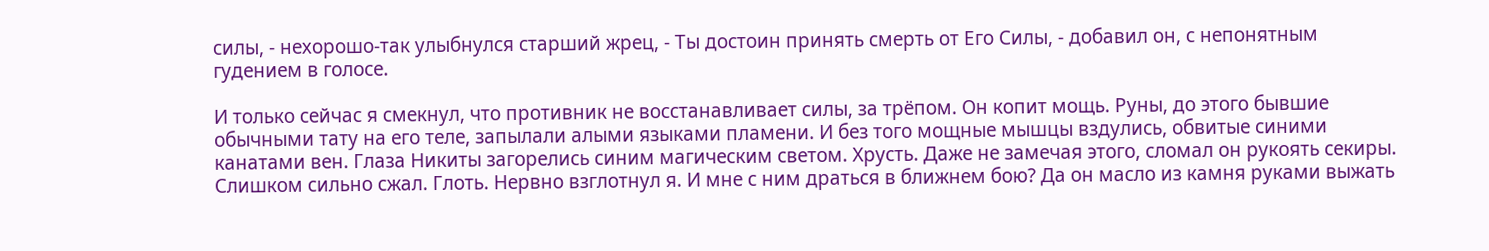силы, - нехорошо-так улыбнулся старший жрец, - Ты достоин принять смерть от Его Силы, - добавил он, с непонятным гудением в голосе.

И только сейчас я смекнул, что противник не восстанавливает силы, за трёпом. Он копит мощь. Руны, до этого бывшие обычными тату на его теле, запылали алыми языками пламени. И без того мощные мышцы вздулись, обвитые синими канатами вен. Глаза Никиты загорелись синим магическим светом. Хрусть. Даже не замечая этого, сломал он рукоять секиры. Слишком сильно сжал. Глоть. Нервно взглотнул я. И мне с ним драться в ближнем бою? Да он масло из камня руками выжать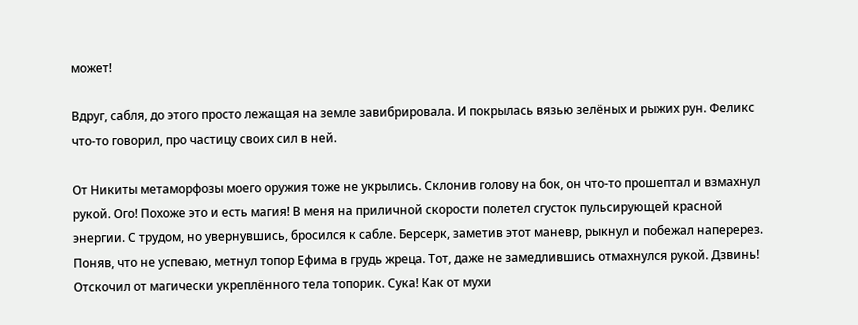может!

Вдруг, сабля, до этого просто лежащая на земле завибрировала. И покрылась вязью зелёных и рыжих рун. Феликс что-то говорил, про частицу своих сил в ней.

От Никиты метаморфозы моего оружия тоже не укрылись. Склонив голову на бок, он что-то прошептал и взмахнул рукой. Ого! Похоже это и есть магия! В меня на приличной скорости полетел сгусток пульсирующей красной энергии. С трудом, но увернувшись, бросился к сабле. Берсерк, заметив этот маневр, рыкнул и побежал наперерез. Поняв, что не успеваю, метнул топор Ефима в грудь жреца. Тот, даже не замедлившись отмахнулся рукой. Дзвинь! Отскочил от магически укреплённого тела топорик. Сука! Как от мухи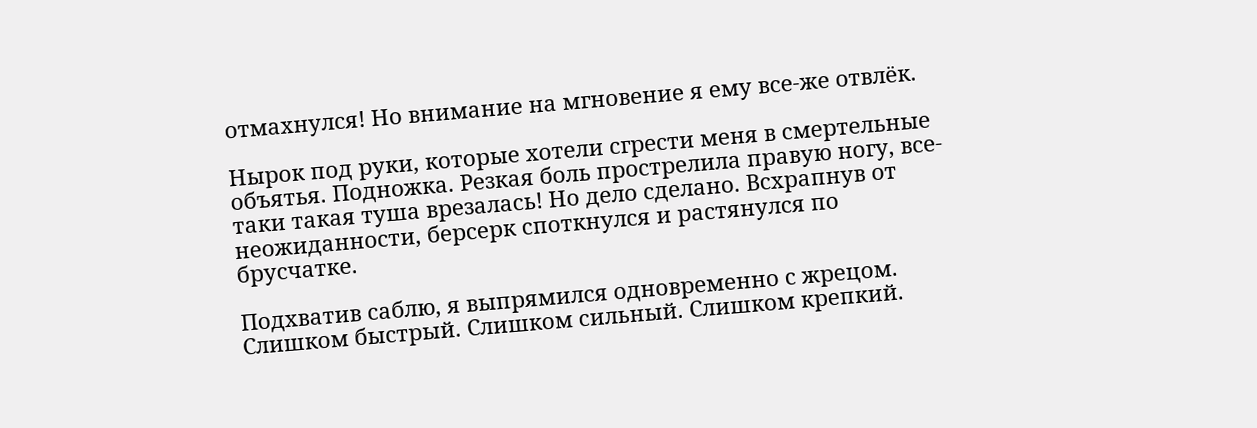отмахнулся! Но внимание на мгновение я ему все-же отвлёк.

Нырок под руки, которые хотели сгрести меня в смертельные объятья. Подножка. Резкая боль прострелила правую ногу, все-таки такая туша врезалась! Но дело сделано. Всхрапнув от неожиданности, берсерк споткнулся и растянулся по брусчатке.

Подхватив саблю, я выпрямился одновременно с жрецом. Слишком быстрый. Слишком сильный. Слишком крепкий.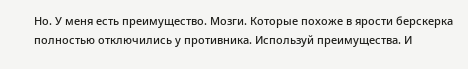Но. У меня есть преимущество. Мозги. Которые похоже в ярости берскерка полностью отключились у противника. Используй преимущества. И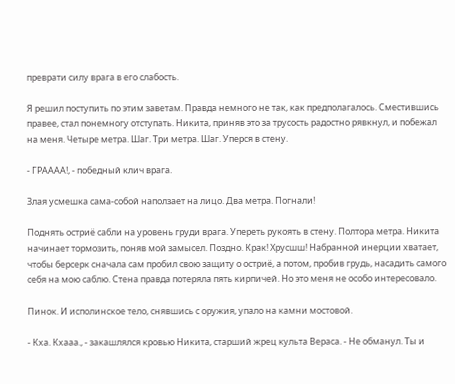преврати силу врага в его слабость.

Я решил поступить по этим заветам. Правда немного не так, как предполагалось. Сместившись правее, стал понемногу отступать. Никита, приняв это за трусость радостно рявкнул, и побежал на меня. Четыре метра. Шаг. Три метра. Шаг. Уперся в стену.

- ГРАААА!, - победный клич врага.

Злая усмешка сама-собой наползает на лицо. Два метра. Погнали!

Поднять остриё сабли на уровень груди врага. Упереть рукоять в стену. Полтора метра. Никита начинает тормозить, поняв мой замысел. Поздно. Крак! Хрусшш! Набранной инерции хватает, чтобы берсерк сначала сам пробил свою защиту о остриё, а потом, пробив грудь, насадить самого себя на мою саблю. Стена правда потеряла пять кирпичей. Но это меня не особо интересовало.

Пинок. И исполинское тело, снявшись с оружия, упало на камни мостовой.

- Кха. Кхааа., - закашлялся кровью Никита, старший жрец культа Вераса. - Не обманул. Ты и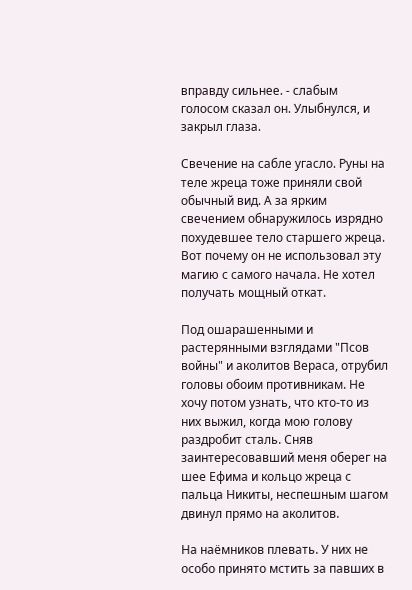вправду сильнее. - слабым голосом сказал он. Улыбнулся, и закрыл глаза.

Свечение на сабле угасло. Руны на теле жреца тоже приняли свой обычный вид. А за ярким свечением обнаружилось изрядно похудевшее тело старшего жреца. Вот почему он не использовал эту магию с самого начала. Не хотел получать мощный откат.

Под ошарашенными и растерянными взглядами "Псов войны" и аколитов Вераса, отрубил головы обоим противникам. Не хочу потом узнать, что кто-то из них выжил, когда мою голову раздробит сталь. Сняв заинтересовавший меня оберег на шее Ефима и кольцо жреца с пальца Никиты, неспешным шагом двинул прямо на аколитов.

На наёмников плевать. У них не особо принято мстить за павших в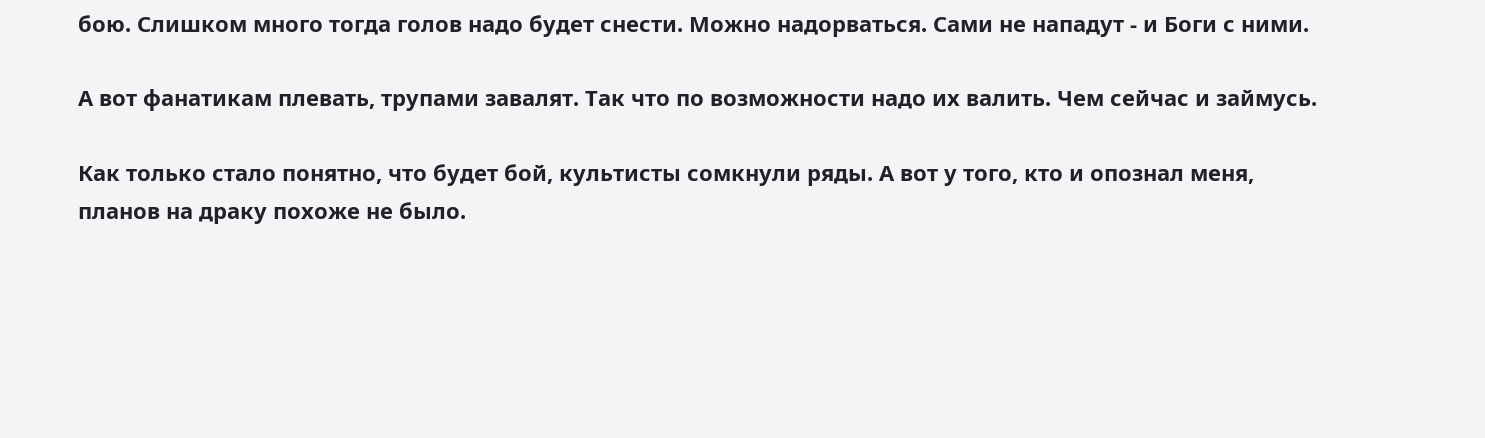бою. Слишком много тогда голов надо будет снести. Можно надорваться. Сами не нападут - и Боги с ними.

А вот фанатикам плевать, трупами завалят. Так что по возможности надо их валить. Чем сейчас и займусь.

Как только стало понятно, что будет бой, культисты сомкнули ряды. А вот у того, кто и опознал меня, планов на драку похоже не было.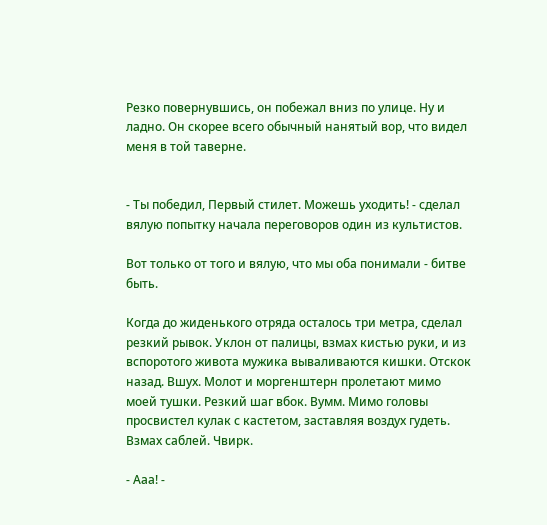Резко повернувшись, он побежал вниз по улице. Ну и ладно. Он скорее всего обычный нанятый вор, что видел меня в той таверне.


- Ты победил, Первый стилет. Можешь уходить! - сделал вялую попытку начала переговоров один из культистов.

Вот только от того и вялую, что мы оба понимали - битве быть.

Когда до жиденького отряда осталось три метра, сделал резкий рывок. Уклон от палицы, взмах кистью руки, и из вспоротого живота мужика вываливаются кишки. Отскок назад. Вшух. Молот и моргенштерн пролетают мимо моей тушки. Резкий шаг вбок. Вумм. Мимо головы просвистел кулак с кастетом, заставляя воздух гудеть. Взмах саблей. Чвирк.

- Ааа! -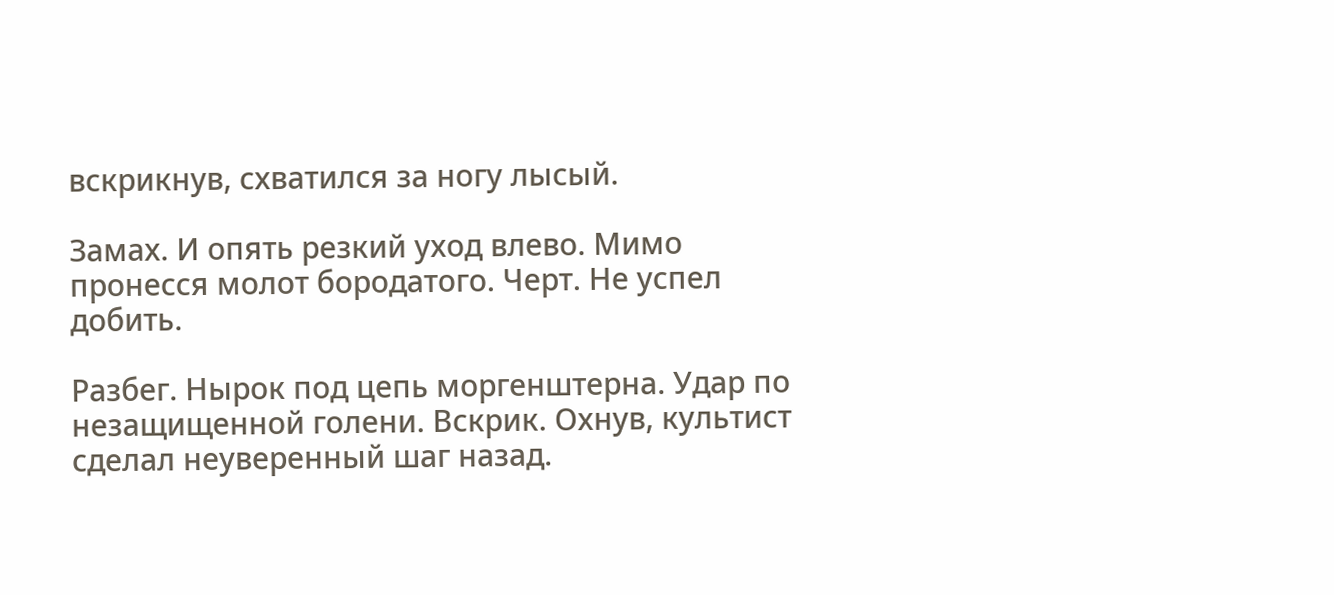вскрикнув, схватился за ногу лысый.

Замах. И опять резкий уход влево. Мимо пронесся молот бородатого. Черт. Не успел добить.

Разбег. Нырок под цепь моргенштерна. Удар по незащищенной голени. Вскрик. Охнув, культист сделал неуверенный шаг назад.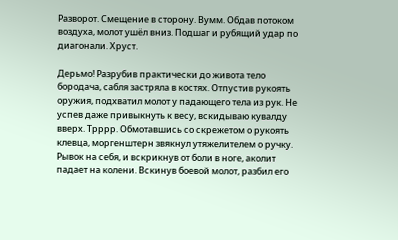Разворот. Смещение в сторону. Вумм. Обдав потоком воздуха, молот ушёл вниз. Подшаг и рубящий удар по диагонали. Хруст.

Дерьмо! Разрубив практически до живота тело бородача, сабля застряла в костях. Отпустив рукоять оружия, подхватил молот у падающего тела из рук. Не успев даже привыкнуть к весу, вскидываю кувалду вверх. Трррр. Обмотавшись со скрежетом о рукоять клевца, моргенштерн звякнул утяжелителем о ручку. Рывок на себя, и вскрикнув от боли в ноге, аколит падает на колени. Вскинув боевой молот, разбил его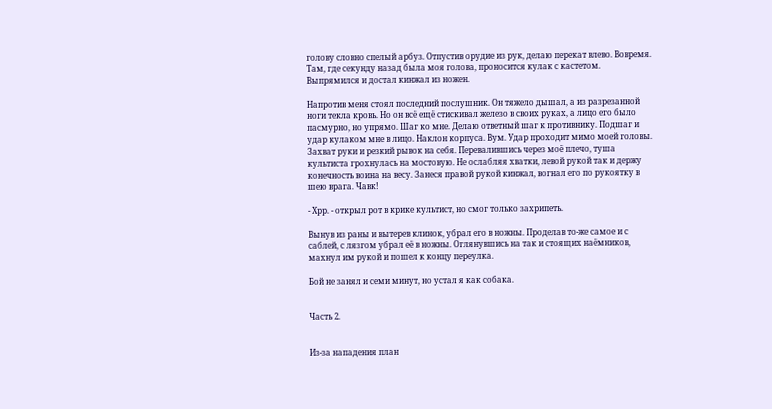голову словно спелый арбуз. Отпустив орудие из рук, делаю перекат влево. Вовремя. Там, где секунду назад была моя голова, проносится кулак с кастетом. Выпрямился и достал кинжал из ножен.

Напротив меня стоял последний послушник. Он тяжело дышал, а из разрезанной ноги текла кровь. Но он всё ещё стискивал железо в своих руках, а лицо его было пасмурно, но упрямо. Шаг ко мне. Делаю ответный шаг к противнику. Подшаг и удар кулаком мне в лицо. Наклон корпуса. Вум. Удар проходит мимо моей головы. Захват руки и резкий рывок на себя. Перевалившись через моё плечо, туша культиста грохнулась на мостовую. Не ослабляя хватки, левой рукой так и держу конечность воина на весу. Занеся правой рукой кинжал, вогнал его по рукоятку в шею врага. Чавк!

- Хрр. - открыл рот в крике культист, но смог только захрипеть.

Вынув из раны и вытерев клинок, убрал его в ножны. Проделав то-же самое и с саблей, с лязгом убрал её в ножны. Оглянувшись на так и стоящих наёмников, махнул им рукой и пошел к концу переулка.

Бой не занял и семи минут, но устал я как собака.


Часть 2.


Из-за нападения план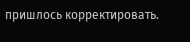пришлось корректировать.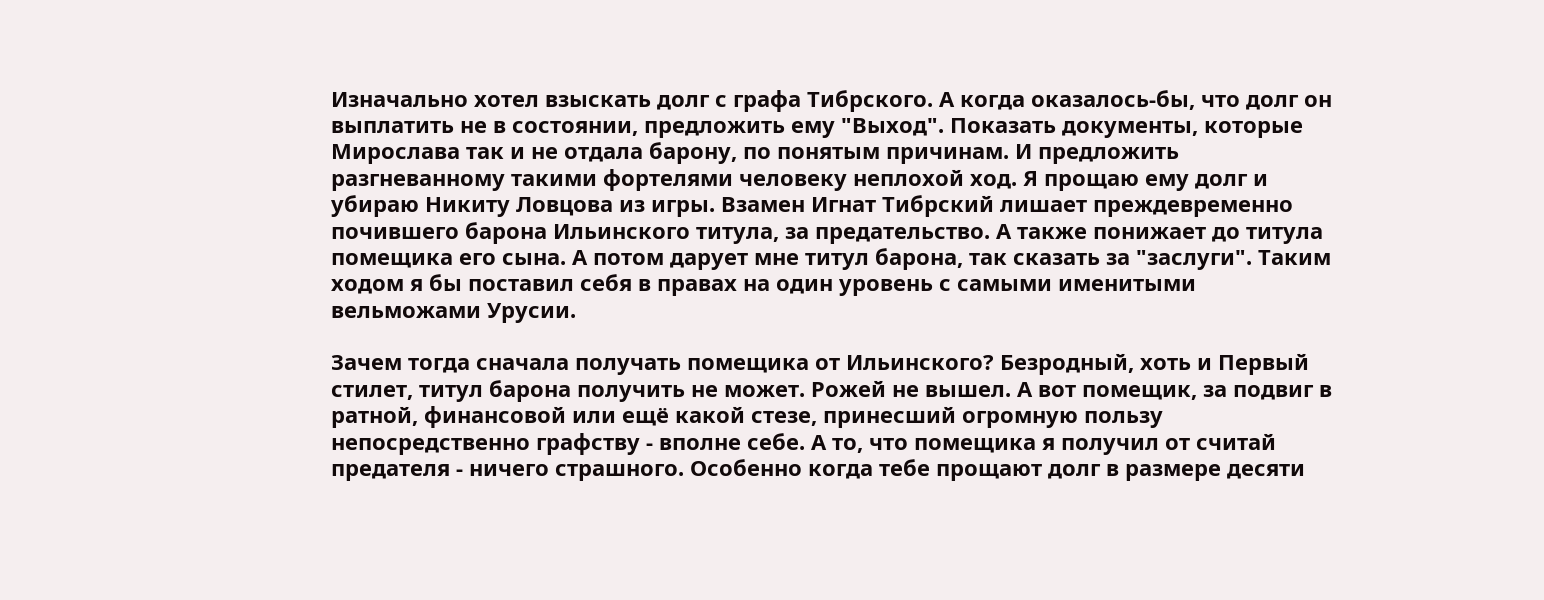Изначально хотел взыскать долг с графа Тибрского. А когда оказалось-бы, что долг он выплатить не в состоянии, предложить ему "Выход". Показать документы, которые Мирослава так и не отдала барону, по понятым причинам. И предложить разгневанному такими фортелями человеку неплохой ход. Я прощаю ему долг и убираю Никиту Ловцова из игры. Взамен Игнат Тибрский лишает преждевременно почившего барона Ильинского титула, за предательство. А также понижает до титула помещика его сына. А потом дарует мне титул барона, так сказать за "заслуги". Таким ходом я бы поставил себя в правах на один уровень с самыми именитыми вельможами Урусии.

Зачем тогда сначала получать помещика от Ильинского? Безродный, хоть и Первый стилет, титул барона получить не может. Рожей не вышел. А вот помещик, за подвиг в ратной, финансовой или ещё какой стезе, принесший огромную пользу непосредственно графству - вполне себе. А то, что помещика я получил от считай предателя - ничего страшного. Особенно когда тебе прощают долг в размере десяти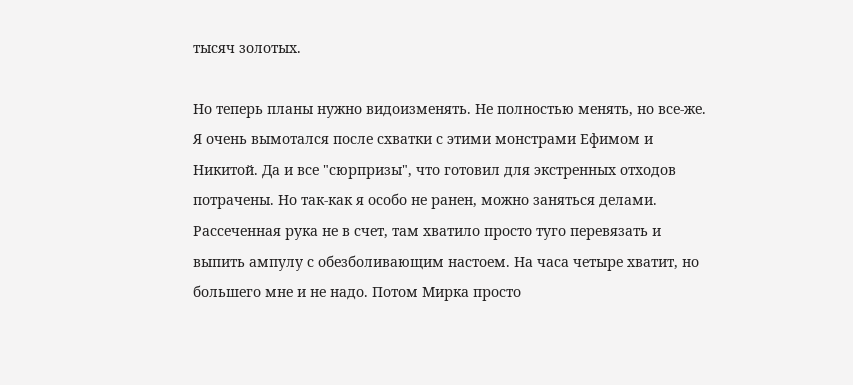тысяч золотых.

Но теперь планы нужно видоизменять. Не полностью менять, но все-же. Я очень вымотался после схватки с этими монстрами Ефимом и Никитой. Да и все "сюрпризы", что готовил для экстренных отходов потрачены. Но так-как я особо не ранен, можно заняться делами. Рассеченная рука не в счет, там хватило просто туго перевязать и выпить ампулу с обезболивающим настоем. На часа четыре хватит, но большего мне и не надо. Потом Мирка просто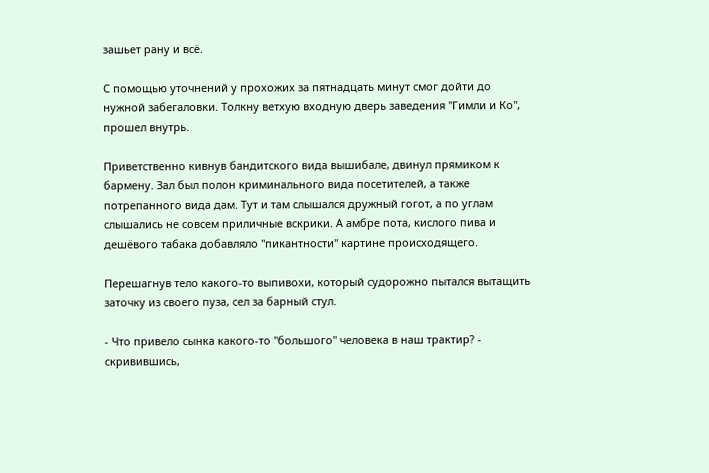зашьет рану и всё.

С помощью уточнений у прохожих за пятнадцать минут смог дойти до нужной забегаловки. Толкну ветхую входную дверь заведения "Гимли и Ко", прошел внутрь.

Приветственно кивнув бандитского вида вышибале, двинул прямиком к бармену. Зал был полон криминального вида посетителей, а также потрепанного вида дам. Тут и там слышался дружный гогот, а по углам слышались не совсем приличные вскрики. А амбре пота, кислого пива и дешёвого табака добавляло "пикантности" картине происходящего.

Перешагнув тело какого-то выпивохи, который судорожно пытался вытащить заточку из своего пуза, сел за барный стул.

- Что привело сынка какого-то "большого" человека в наш трактир? - скривившись,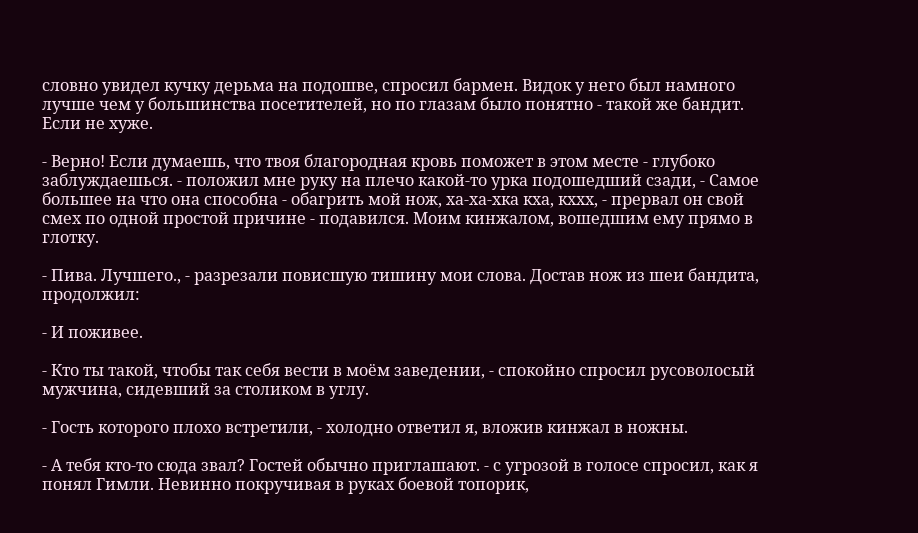словно увидел кучку дерьма на подошве, спросил бармен. Видок у него был намного лучше чем у большинства посетителей, но по глазам было понятно - такой же бандит. Если не хуже.

- Верно! Если думаешь, что твоя благородная кровь поможет в этом месте - глубоко заблуждаешься. - положил мне руку на плечо какой-то урка подошедший сзади, - Самое большее на что она способна - обагрить мой нож, ха-ха-хка кха, кххх, - прервал он свой смех по одной простой причине - подавился. Моим кинжалом, вошедшим ему прямо в глотку.

- Пива. Лучшего., - разрезали повисшую тишину мои слова. Достав нож из шеи бандита, продолжил:

- И поживее.

- Кто ты такой, чтобы так себя вести в моём заведении, - спокойно спросил русоволосый мужчина, сидевший за столиком в углу.

- Гость которого плохо встретили, - холодно ответил я, вложив кинжал в ножны.

- А тебя кто-то сюда звал? Гостей обычно приглашают. - с угрозой в голосе спросил, как я понял Гимли. Невинно покручивая в руках боевой топорик,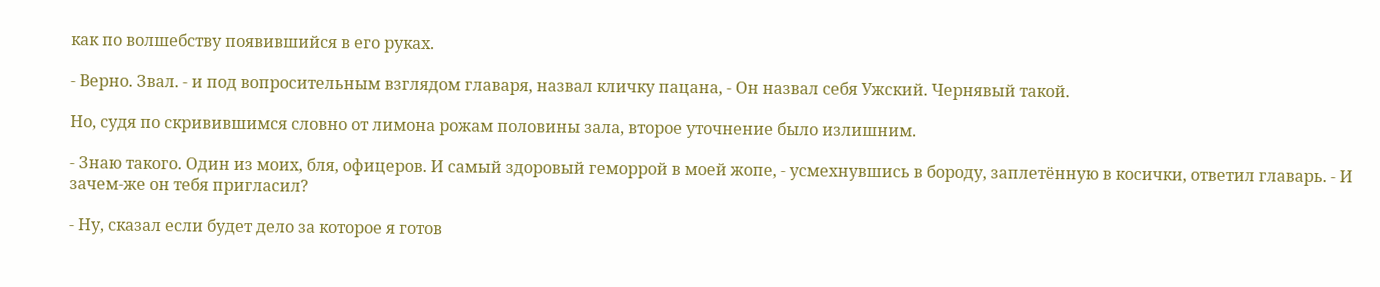как по волшебству появившийся в его руках.

- Верно. Звал. - и под вопросительным взглядом главаря, назвал кличку пацана, - Он назвал себя Ужский. Чернявый такой.

Но, судя по скривившимся словно от лимона рожам половины зала, второе уточнение было излишним.

- Знаю такого. Один из моих, бля, офицеров. И самый здоровый геморрой в моей жопе, - усмехнувшись в бороду, заплетённую в косички, ответил главарь. - И зачем-же он тебя пригласил?

- Ну, сказал если будет дело за которое я готов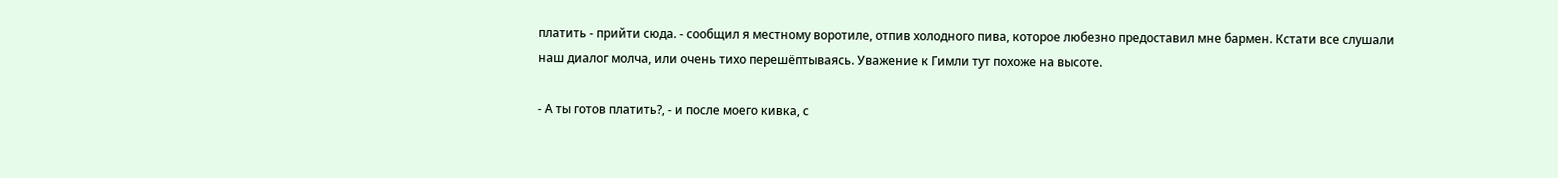платить - прийти сюда. - сообщил я местному воротиле, отпив холодного пива, которое любезно предоставил мне бармен. Кстати все слушали наш диалог молча, или очень тихо перешёптываясь. Уважение к Гимли тут похоже на высоте.

- А ты готов платить?, - и после моего кивка, с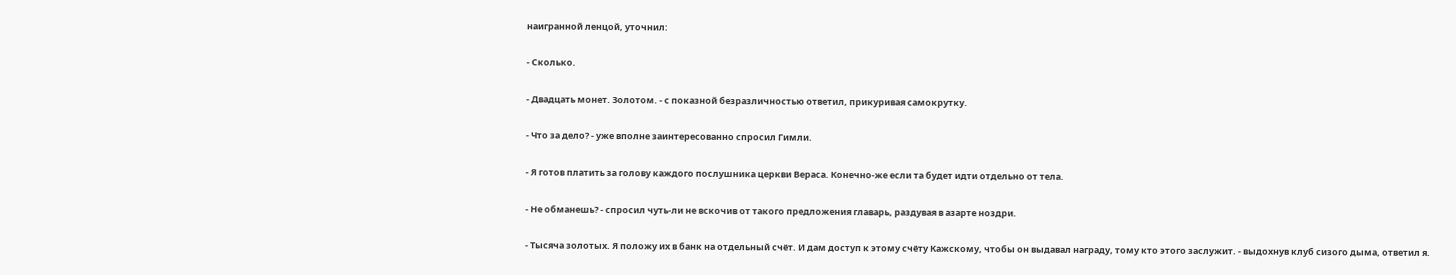наигранной ленцой, уточнил:

- Сколько.

- Двадцать монет. Золотом. - с показной безразличностью ответил, прикуривая самокрутку.

- Что за дело? - уже вполне заинтересованно спросил Гимли.

- Я готов платить за голову каждого послушника церкви Вераса. Конечно-же если та будет идти отдельно от тела.

- Не обманешь? - спросил чуть-ли не вскочив от такого предложения главарь, раздувая в азарте ноздри.

- Тысяча золотых. Я положу их в банк на отдельный счёт. И дам доступ к этому счёту Кажскому, чтобы он выдавал награду, тому кто этого заслужит. - выдохнув клуб сизого дыма, ответил я.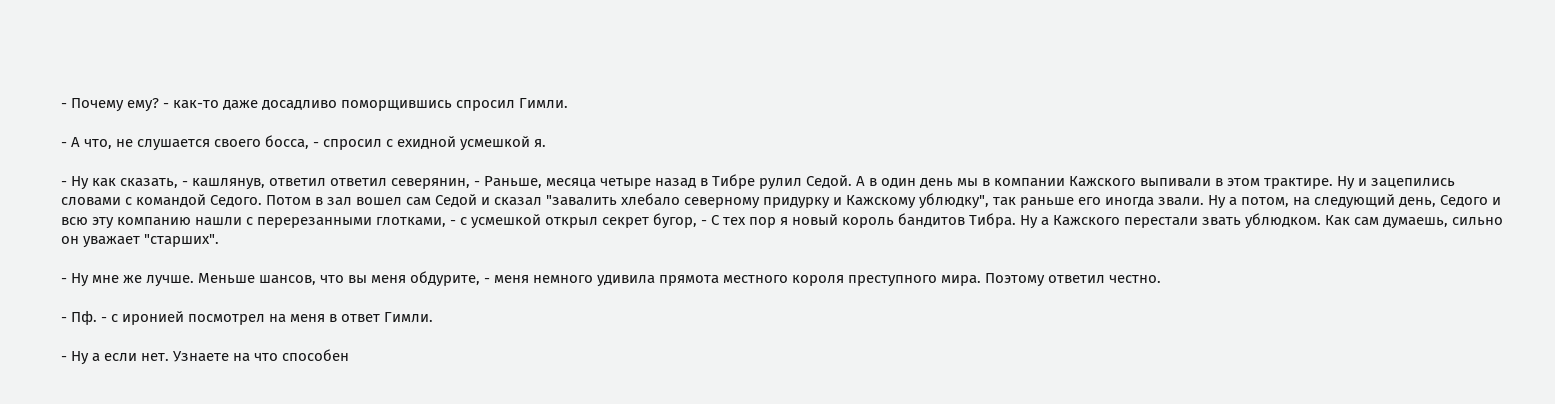- Почему ему? - как-то даже досадливо поморщившись спросил Гимли.

- А что, не слушается своего босса, - спросил с ехидной усмешкой я.

- Ну как сказать, - кашлянув, ответил ответил северянин, - Раньше, месяца четыре назад в Тибре рулил Седой. А в один день мы в компании Кажского выпивали в этом трактире. Ну и зацепились словами с командой Седого. Потом в зал вошел сам Седой и сказал "завалить хлебало северному придурку и Кажскому ублюдку", так раньше его иногда звали. Ну а потом, на следующий день, Седого и всю эту компанию нашли с перерезанными глотками, - с усмешкой открыл секрет бугор, - С тех пор я новый король бандитов Тибра. Ну а Кажского перестали звать ублюдком. Как сам думаешь, сильно он уважает "старших".

- Ну мне же лучше. Меньше шансов, что вы меня обдурите, - меня немного удивила прямота местного короля преступного мира. Поэтому ответил честно.

- Пф. - с иронией посмотрел на меня в ответ Гимли.

- Ну а если нет. Узнаете на что способен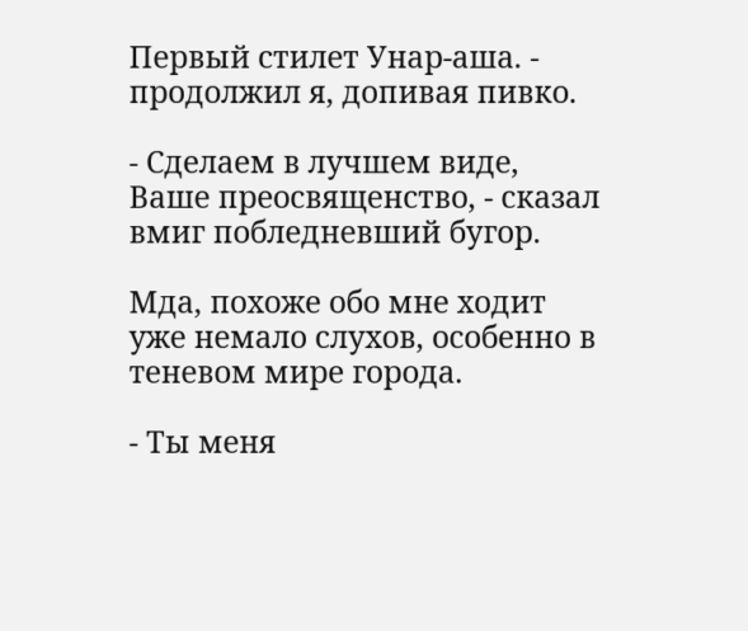Первый стилет Унар-аша. - продолжил я, допивая пивко.

- Сделаем в лучшем виде, Ваше преосвященство, - сказал вмиг побледневший бугор.

Мда, похоже обо мне ходит уже немало слухов, особенно в теневом мире города.

- Ты меня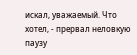искал, уважаемый. Что хотел, - прервал неловкую паузу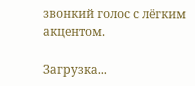звонкий голос с лёгким акцентом.

Загрузка...